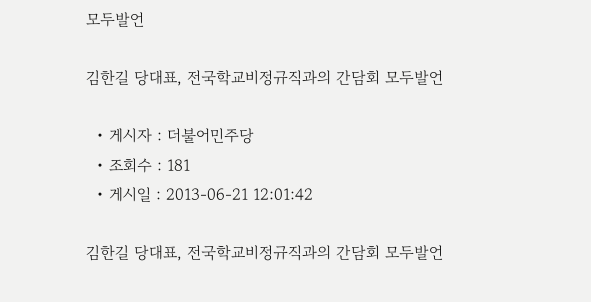모두발언

김한길 당대표, 전국학교비정규직과의 간담회 모두발언

  • 게시자 : 더불어민주당
  • 조회수 : 181
  • 게시일 : 2013-06-21 12:01:42

김한길 당대표, 전국학교비정규직과의 간담회 모두발언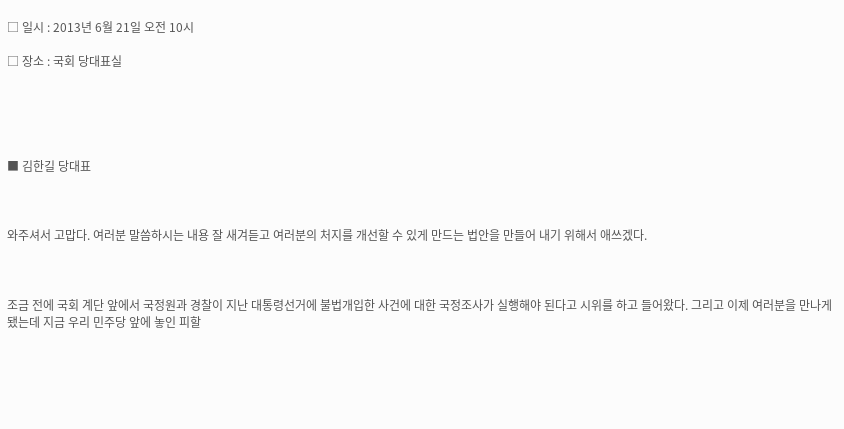□ 일시 : 2013년 6월 21일 오전 10시

□ 장소 : 국회 당대표실





■ 김한길 당대표



와주셔서 고맙다. 여러분 말씀하시는 내용 잘 새겨듣고 여러분의 처지를 개선할 수 있게 만드는 법안을 만들어 내기 위해서 애쓰겠다.



조금 전에 국회 계단 앞에서 국정원과 경찰이 지난 대통령선거에 불법개입한 사건에 대한 국정조사가 실행해야 된다고 시위를 하고 들어왔다. 그리고 이제 여러분을 만나게 됐는데 지금 우리 민주당 앞에 놓인 피할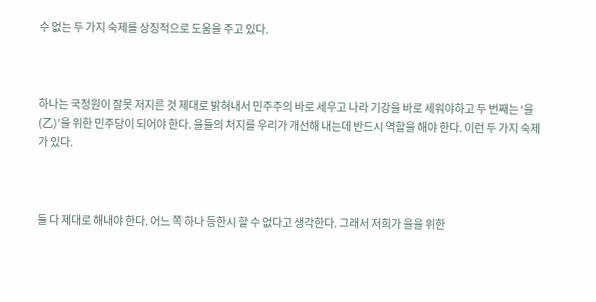수 없는 두 가지 숙제를 상징적으로 도움을 주고 있다.



하나는 국정원이 잘못 저지른 것 제대로 밝혀내서 민주주의 바로 세우고 나라 기강을 바로 세워야하고 두 번째는 ‘을(乙)’을 위한 민주당이 되어야 한다. 을들의 처지를 우리가 개선해 내는데 반드시 역할을 해야 한다. 이런 두 가지 숙제가 있다.



둘 다 제대로 해내야 한다. 어느 쪽 하나 등한시 할 수 없다고 생각한다. 그래서 저희가 을을 위한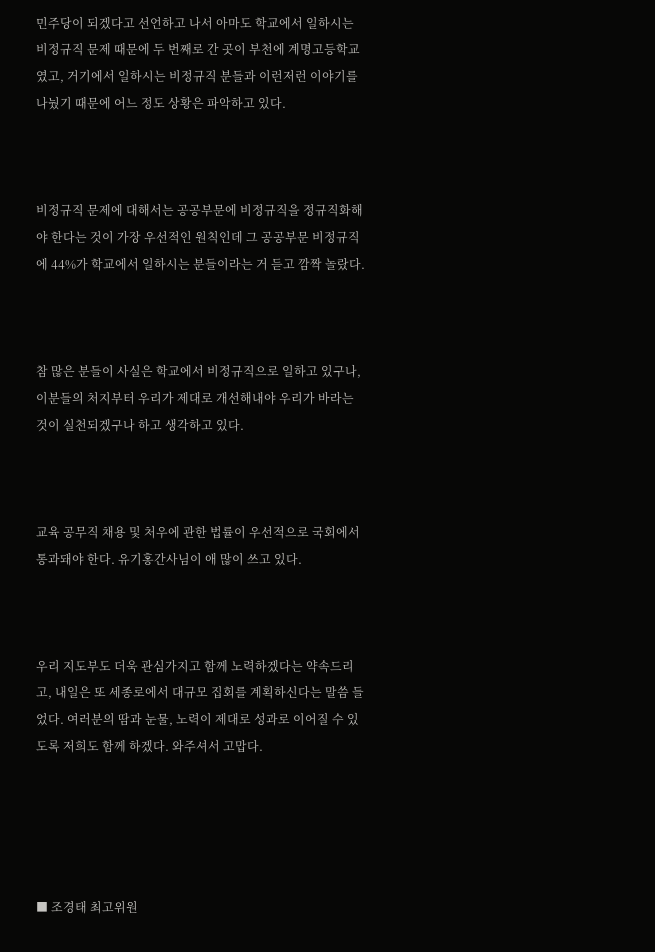민주당이 되겠다고 선언하고 나서 아마도 학교에서 일하시는 비정규직 문제 때문에 두 번째로 간 곳이 부천에 계명고등학교였고, 거기에서 일하시는 비정규직 분들과 이런저런 이야기를 나눴기 때문에 어느 정도 상황은 파악하고 있다.



비정규직 문제에 대해서는 공공부문에 비정규직을 정규직화해야 한다는 것이 가장 우선적인 원칙인데 그 공공부문 비정규직에 44%가 학교에서 일하시는 분들이라는 거 듣고 깜짝 놀랐다.



참 많은 분들이 사실은 학교에서 비정규직으로 일하고 있구나, 이분들의 처지부터 우리가 제대로 개선해내야 우리가 바라는 것이 실천되겠구나 하고 생각하고 있다.



교육 공무직 채용 및 처우에 관한 법률이 우선적으로 국회에서 통과돼야 한다. 유기홍간사님이 애 많이 쓰고 있다.



우리 지도부도 더욱 관심가지고 함께 노력하겠다는 약속드리고, 내일은 또 세종로에서 대규모 집회를 계획하신다는 말씀 들었다. 여러분의 땀과 눈물, 노력이 제대로 성과로 이어질 수 있도록 저희도 함께 하겠다. 와주셔서 고맙다.





■ 조경태 최고위원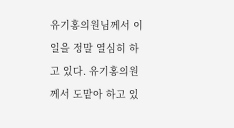유기홍의원님께서 이 일을 정말 열심히 하고 있다. 유기홍의원께서 도맡아 하고 있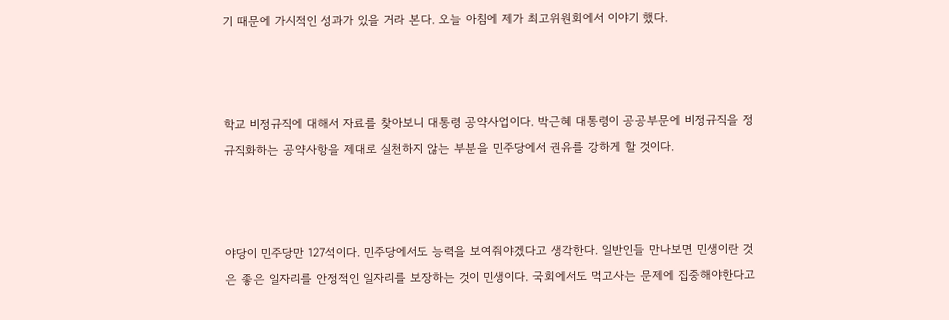기 때문에 가시적인 성과가 있을 거라 본다. 오늘 아침에 제가 최고위원회에서 이야기 했다.



학교 비정규직에 대해서 자료를 찾아보니 대통령 공약사업이다. 박근혜 대통령이 공공부문에 비정규직을 정규직화하는 공약사항을 제대로 실천하지 않는 부분을 민주당에서 권유를 강하게 할 것이다.



야당이 민주당만 127석이다. 민주당에서도 능력을 보여줘야겠다고 생각한다. 일반인들 만나보면 민생이란 것은 좋은 일자리를 안정적인 일자리를 보장하는 것이 민생이다. 국회에서도 먹고사는 문제에 집중해야한다고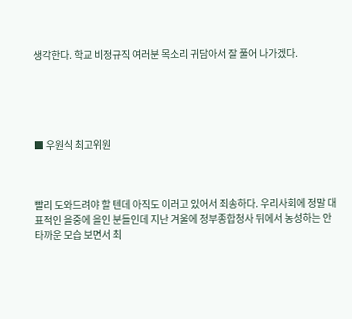생각한다. 학교 비정규직 여러분 목소리 귀담아서 잘 풀어 나가겠다.





■ 우원식 최고위원



빨리 도와드려야 할 텐데 아직도 이러고 있어서 죄송하다. 우리사회에 정말 대표적인 을중에 을인 분들인데 지난 겨울에 정부종합청사 뒤에서 농성하는 안타까운 모습 보면서 최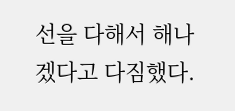선을 다해서 해나겠다고 다짐했다.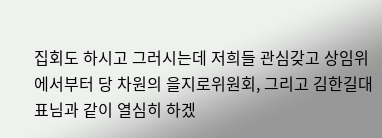집회도 하시고 그러시는데 저희들 관심갖고 상임위에서부터 당 차원의 을지로위원회, 그리고 김한길대표님과 같이 열심히 하겠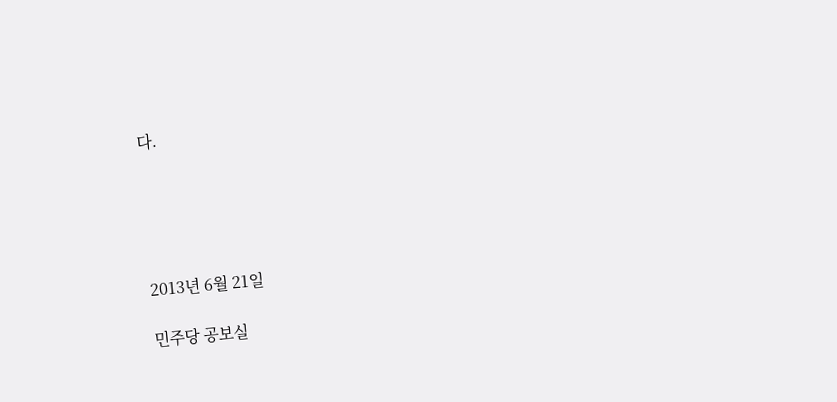다.





2013년 6월 21일

민주당 공보실